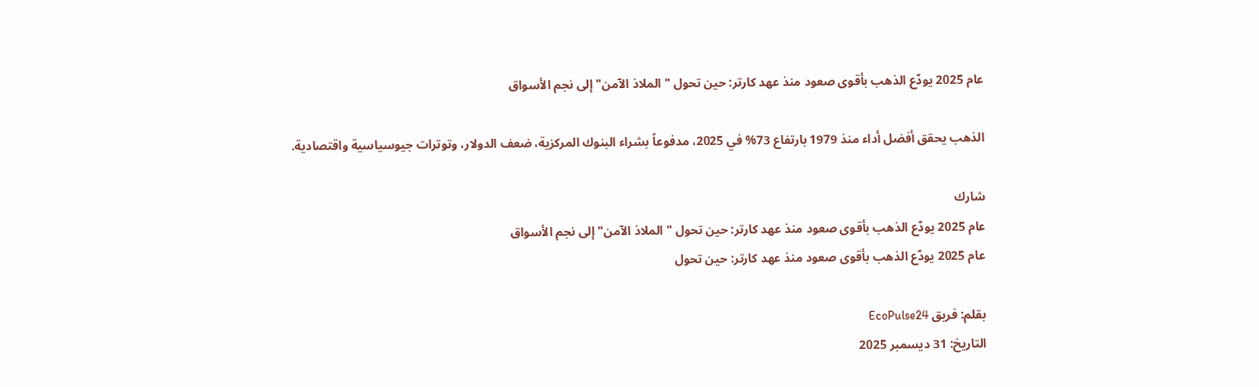عام 2025 يودّع الذهب بأقوى صعود منذ عهد كارتر: حين تحول "الملاذ الآمن" إلى نجم الأسواق

الذهب يحقق أفضل أداء منذ 1979 بارتفاع 73% في 2025، مدفوعاً بشراء البنوك المركزية، ضعف الدولار، وتوترات جيوسياسية واقتصادية.

شارك
عام 2025 يودّع الذهب بأقوى صعود منذ عهد كارتر: حين تحول "الملاذ الآمن" إلى نجم الأسواق
عام 2025 يودّع الذهب بأقوى صعود منذ عهد كارتر: حين تحول

بقلم: فريق EcoPulse24
التاريخ: 31 ديسمبر 2025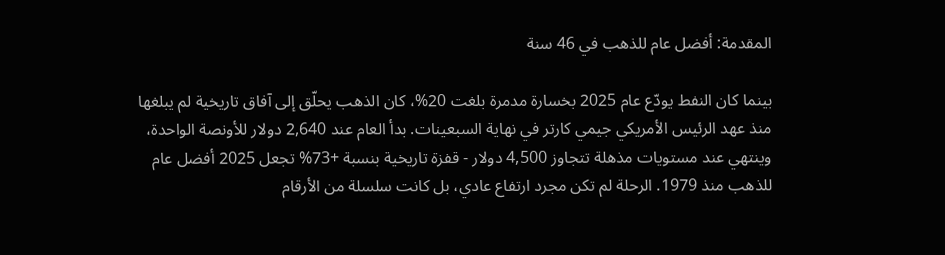المقدمة: أفضل عام للذهب في 46 سنة

بينما كان النفط يودّع عام 2025 بخسارة مدمرة بلغت 20%، كان الذهب يحلّق إلى آفاق تاريخية لم يبلغها منذ عهد الرئيس الأمريكي جيمي كارتر في نهاية السبعينات. بدأ العام عند 2,640 دولار للأونصة الواحدة، وينتهي عند مستويات مذهلة تتجاوز 4,500 دولار - قفزة تاريخية بنسبة +73% تجعل 2025 أفضل عام للذهب منذ 1979. الرحلة لم تكن مجرد ارتفاع عادي، بل كانت سلسلة من الأرقام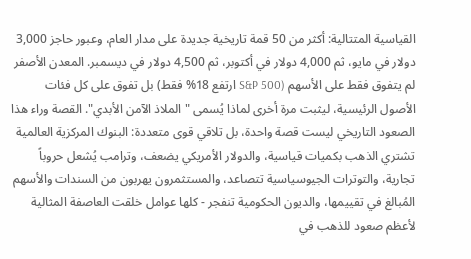القياسية المتتالية: أكثر من 50 قمة تاريخية جديدة على مدار العام، وعبور حاجز 3,000 دولار في مايو، ثم 4,000 دولار في أكتوبر، ثم 4,500 دولار في ديسمبر. المعدن الأصفر لم يتفوق فقط على الأسهم (S&P 500 ارتفع 18% فقط) بل تفوق على كل فئات الأصول الرئيسية، ليثبت مرة أخرى لماذا يُسمى "الملاذ الآمن الأبدي". القصة وراء هذا الصعود التاريخي ليست قصة واحدة، بل تلاقي قوى متعددة: البنوك المركزية العالمية تشتري الذهب بكميات قياسية، والدولار الأمريكي يضعف، وترامب يُشعل حروباً تجارية، والتوترات الجيوسياسية تتصاعد، والمستثمرون يهربون من السندات والأسهم المُبالغ في تقييمها، والديون الحكومية تنفجر - كلها عوامل خلقت العاصفة المثالية لأعظم صعود للذهب في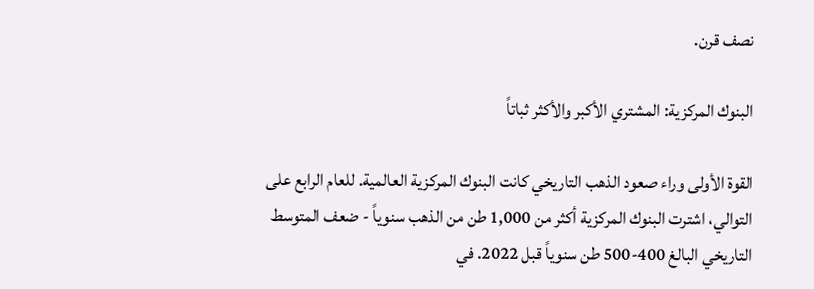نصف قرن.

البنوك المركزية: المشتري الأكبر والأكثر ثباتاً

القوة الأولى وراء صعود الذهب التاريخي كانت البنوك المركزية العالمية. للعام الرابع على التوالي، اشترت البنوك المركزية أكثر من 1,000 طن من الذهب سنوياً - ضعف المتوسط التاريخي البالغ 400-500 طن سنوياً قبل 2022. في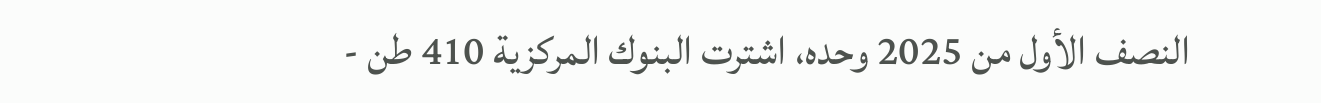النصف الأول من 2025 وحده، اشترت البنوك المركزية 410 طن -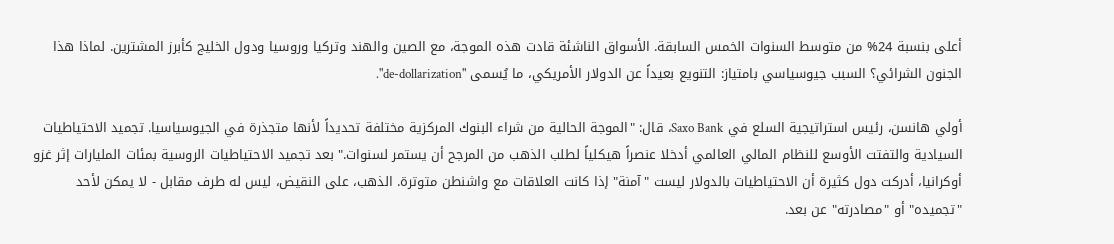أعلى بنسبة 24% من متوسط السنوات الخمس السابقة. الأسواق الناشئة قادت هذه الموجة، مع الصين والهند وتركيا وروسيا ودول الخليج كأبرز المشترين. لماذا هذا الجنون الشرائي؟ السبب جيوسياسي بامتياز: التنويع بعيداً عن الدولار الأمريكي، ما يُسمى "de-dollarization".

أولي هانسن، رئيس استراتيجية السلع في Saxo Bank، قال: "الموجة الحالية من شراء البنوك المركزية مختلفة تحديداً لأنها متجذرة في الجيوسياسيا. تجميد الاحتياطيات السيادية والتفتت الأوسع للنظام المالي العالمي أدخلا عنصراً هيكلياً لطلب الذهب من المرجح أن يستمر لسنوات." بعد تجميد الاحتياطيات الروسية بمئات المليارات إثر غزو أوكرانيا، أدركت دول كثيرة أن الاحتياطيات بالدولار ليست "آمنة" إذا كانت العلاقات مع واشنطن متوترة. الذهب، على النقيض، ليس له طرف مقابل - لا يمكن لأحد "تجميده" أو "مصادرته" عن بعد.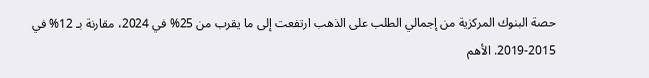حصة البنوك المركزية من إجمالي الطلب على الذهب ارتفعت إلى ما يقرب من 25% في 2024، مقارنة بـ 12% في 2015-2019. الأهم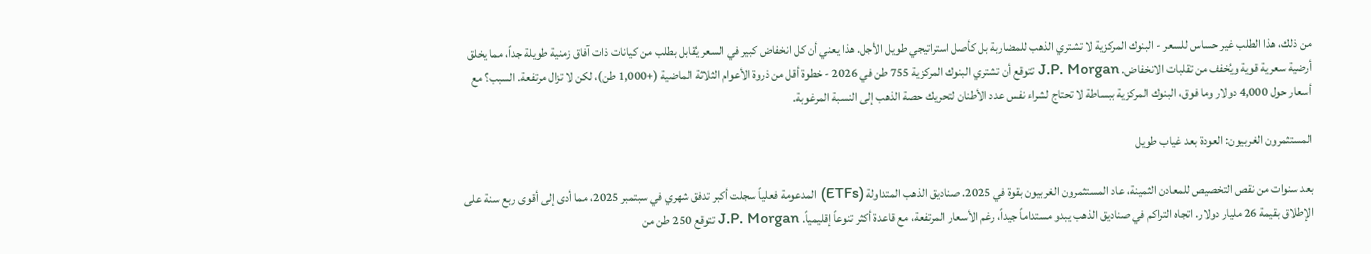من ذلك، هذا الطلب غير حساس للسعر - البنوك المركزية لا تشتري الذهب للمضاربة بل كأصل استراتيجي طويل الأجل. هذا يعني أن كل انخفاض كبير في السعر يُقابل بطلب من كيانات ذات آفاق زمنية طويلة جداً، مما يخلق أرضية سعرية قوية ويُخفف من تقلبات الانخفاض. J.P. Morgan تتوقع أن تشتري البنوك المركزية 755 طن في 2026 - خطوة أقل من ذروة الأعوام الثلاثة الماضية (+1,000 طن)، لكن لا تزال مرتفعة. السبب؟ مع أسعار حول 4,000 دولار وما فوق، البنوك المركزية ببساطة لا تحتاج لشراء نفس عدد الأطنان لتحريك حصة الذهب إلى النسبة المرغوبة.

المستثمرون الغربيون: العودة بعد غياب طويل

بعد سنوات من نقص التخصيص للمعادن الثمينة، عاد المستثمرون الغربيون بقوة في 2025. صناديق الذهب المتداولة (ETFs) المدعومة فعلياً سجلت أكبر تدفق شهري في سبتمبر 2025، مما أدى إلى أقوى ربع سنة على الإطلاق بقيمة 26 مليار دولار. اتجاه التراكم في صناديق الذهب يبدو مستداماً جيداً، رغم الأسعار المرتفعة، مع قاعدة أكثر تنوعاً إقليمياً. J.P. Morgan تتوقع 250 طن من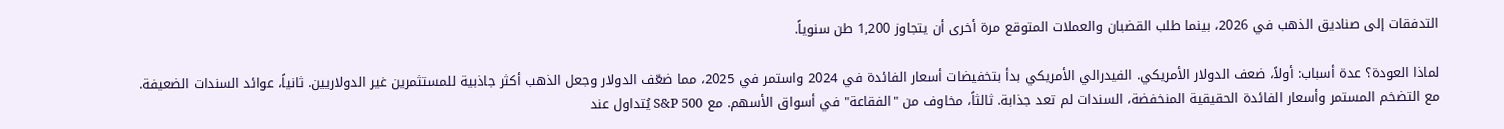التدفقات إلى صناديق الذهب في 2026، بينما طلب القضبان والعملات المتوقع مرة أخرى أن يتجاوز 1,200 طن سنوياً.

لماذا العودة؟ عدة أسباب: أولاً، ضعف الدولار الأمريكي. الفيدرالي الأمريكي بدأ بتخفيضات أسعار الفائدة في 2024 واستمر في 2025، مما ضعّف الدولار وجعل الذهب أكثر جاذبية للمستثمرين غير الدولاريين. ثانياً، عوائد السندات الضعيفة. مع التضخم المستمر وأسعار الفائدة الحقيقية المنخفضة، السندات لم تعد جذابة. ثالثاً، مخاوف من "الفقاعة" في أسواق الأسهم. مع S&P 500 يُتداول عند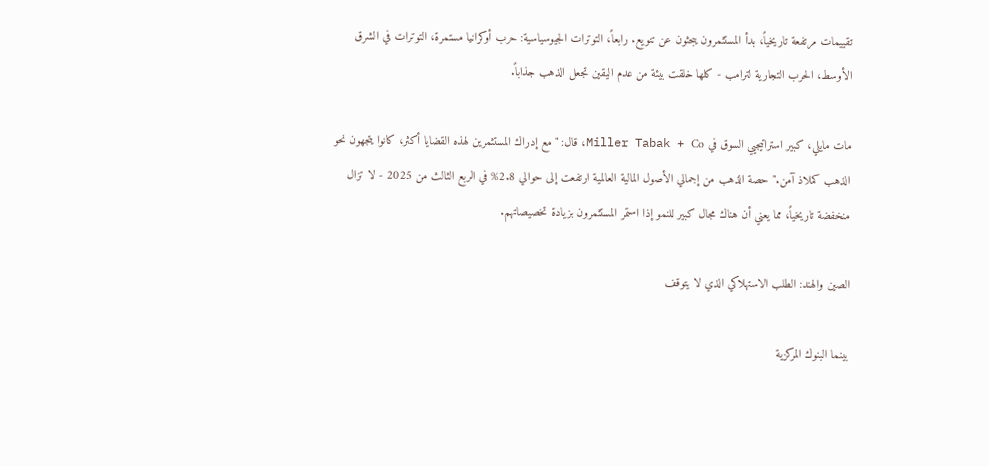تقييمات مرتفعة تاريخياً، بدأ المستثمرون يبحثون عن تنويع. رابعاً، التوترات الجيوسياسية: حرب أوكرانيا مستمرة، التوترات في الشرق الأوسط، الحرب التجارية لترامب - كلها خلقت بيئة من عدم اليقين تجعل الذهب جذاباً.

مات مايلي، كبير استراتيجيي السوق في Miller Tabak + Co، قال: "مع إدراك المستثمرين لهذه القضايا أكثر، كانوا يتجهون نحو الذهب كملاذ آمن." حصة الذهب من إجمالي الأصول المالية العالمية ارتفعت إلى حوالي 2.8% في الربع الثالث من 2025 - لا تزال منخفضة تاريخياً، مما يعني أن هناك مجال كبير للنمو إذا استمر المستثمرون بزيادة تخصيصاتهم.

الصين والهند: الطلب الاستهلاكي الذي لا يتوقف

بينما البنوك المركزية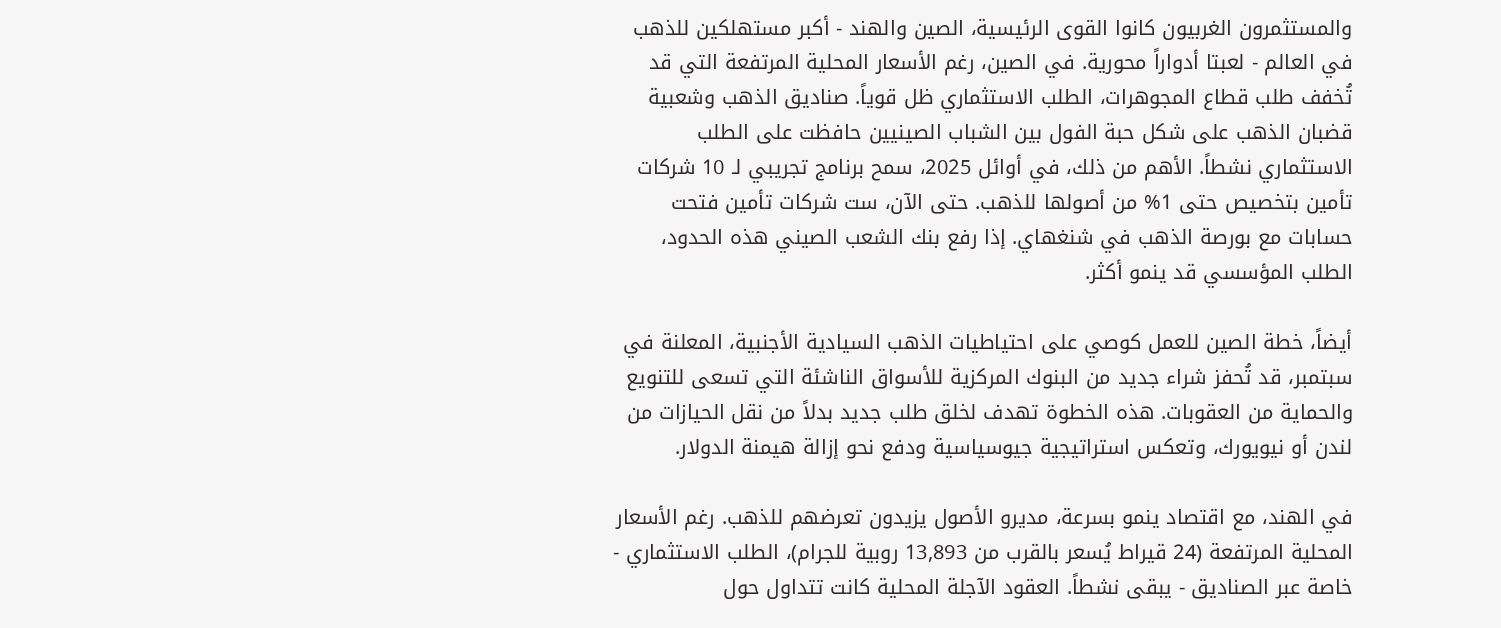والمستثمرون الغربيون كانوا القوى الرئيسية، الصين والهند - أكبر مستهلكين للذهب في العالم - لعبتا أدواراً محورية. في الصين، رغم الأسعار المحلية المرتفعة التي قد تُخفف طلب قطاع المجوهرات، الطلب الاستثماري ظل قوياً. صناديق الذهب وشعبية قضبان الذهب على شكل حبة الفول بين الشباب الصينيين حافظت على الطلب الاستثماري نشطاً. الأهم من ذلك، في أوائل 2025، سمح برنامج تجريبي لـ 10 شركات تأمين بتخصيص حتى 1% من أصولها للذهب. حتى الآن، ست شركات تأمين فتحت حسابات مع بورصة الذهب في شنغهاي. إذا رفع بنك الشعب الصيني هذه الحدود، الطلب المؤسسي قد ينمو أكثر.

أيضاً، خطة الصين للعمل كوصي على احتياطيات الذهب السيادية الأجنبية، المعلنة في سبتمبر، قد تُحفز شراء جديد من البنوك المركزية للأسواق الناشئة التي تسعى للتنويع والحماية من العقوبات. هذه الخطوة تهدف لخلق طلب جديد بدلاً من نقل الحيازات من لندن أو نيويورك، وتعكس استراتيجية جيوسياسية ودفع نحو إزالة هيمنة الدولار.

في الهند، مع اقتصاد ينمو بسرعة، مديرو الأصول يزيدون تعرضهم للذهب. رغم الأسعار المحلية المرتفعة (24 قيراط يُسعر بالقرب من 13,893 روبية للجرام)، الطلب الاستثماري - خاصة عبر الصناديق - يبقى نشطاً. العقود الآجلة المحلية كانت تتداول حول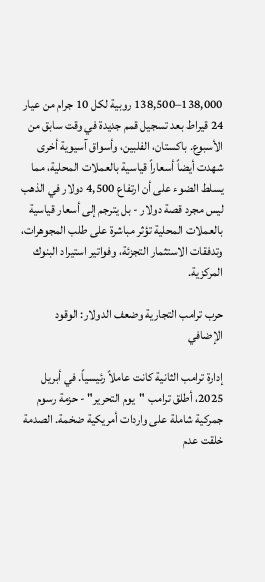138,000–138,500 روبية لكل 10 جرام من عيار 24 قيراط بعد تسجيل قمم جديدة في وقت سابق من الأسبوع. باكستان، الفلبين، وأسواق آسيوية أخرى شهدت أيضاً أسعاراً قياسية بالعملات المحلية، مما يسلط الضوء على أن ارتفاع 4,500 دولار في الذهب ليس مجرد قصة دولار - بل يترجم إلى أسعار قياسية بالعملات المحلية تؤثر مباشرة على طلب المجوهرات، وتدفقات الاستثمار التجزئة، وفواتير استيراد البنوك المركزية.

حرب ترامب التجارية وضعف الدولار: الوقود الإضافي

إدارة ترامب الثانية كانت عاملاً رئيسياً. في أبريل 2025، أطلق ترامب "يوم التحرير" - حزمة رسوم جمركية شاملة على واردات أمريكية ضخمة. الصدمة خلقت عدم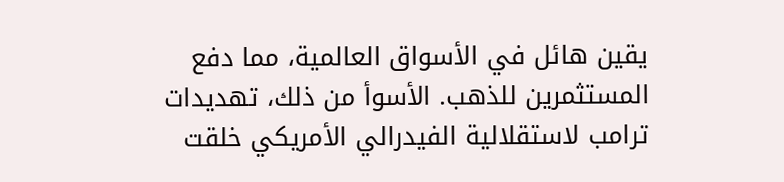يقين هائل في الأسواق العالمية، مما دفع المستثمرين للذهب. الأسوأ من ذلك، تهديدات ترامب لاستقلالية الفيدرالي الأمريكي خلقت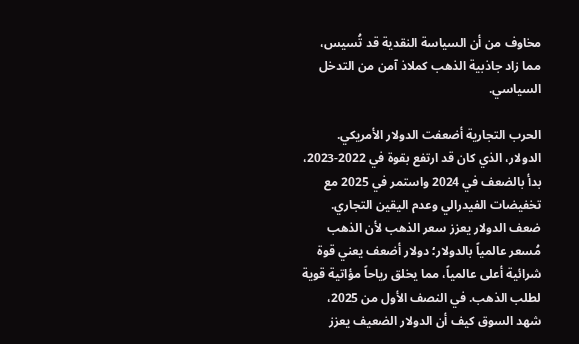مخاوف من أن السياسة النقدية قد تُسيس، مما زاد جاذبية الذهب كملاذ آمن من التدخل السياسي.

الحرب التجارية أضعفت الدولار الأمريكي. الدولار، الذي كان قد ارتفع بقوة في 2022-2023، بدأ بالضعف في 2024 واستمر في 2025 مع تخفيضات الفيدرالي وعدم اليقين التجاري. ضعف الدولار يعزز سعر الذهب لأن الذهب مُسعر عالمياً بالدولار؛ دولار أضعف يعني قوة شرائية أعلى عالمياً، مما يخلق رياحاً مؤاتية قوية لطلب الذهب. في النصف الأول من 2025، شهد السوق كيف أن الدولار الضعيف يعزز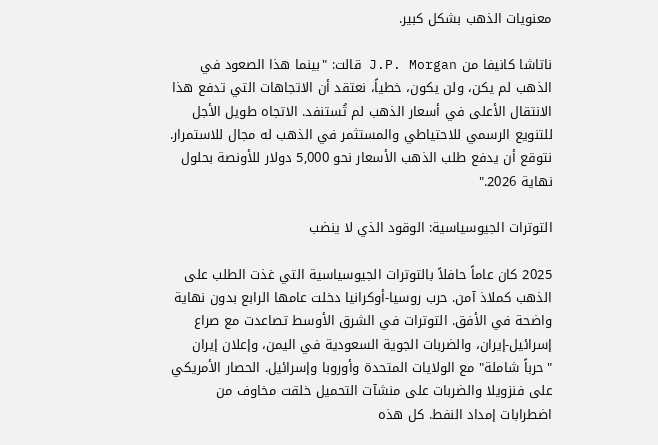معنويات الذهب بشكل كبير.

ناتاشا كانيفا من J.P. Morgan قالت: "بينما هذا الصعود في الذهب لم يكن، ولن يكون، خطياً، نعتقد أن الاتجاهات التي تدفع هذا الانتقال الأعلى في أسعار الذهب لم تُستنفد. الاتجاه طويل الأجل للتنويع الرسمي للاحتياطي والمستثمر في الذهب له مجال للاستمرار. نتوقع أن يدفع طلب الذهب الأسعار نحو 5,000 دولار للأونصة بحلول نهاية 2026."

التوترات الجيوسياسية: الوقود الذي لا ينضب

2025 كان عاماً حافلاً بالتوترات الجيوسياسية التي غذت الطلب على الذهب كملاذ آمن. حرب روسيا-أوكرانيا دخلت عامها الرابع بدون نهاية واضحة في الأفق. التوترات في الشرق الأوسط تصاعدت مع صراع إسرائيل-إيران، والضربات الجوية السعودية في اليمن، وإعلان إيران "حرباً شاملة" مع الولايات المتحدة وأوروبا وإسرائيل. الحصار الأمريكي على فنزويلا والضربات على منشآت التحميل خلقت مخاوف من اضطرابات إمداد النفط. كل هذه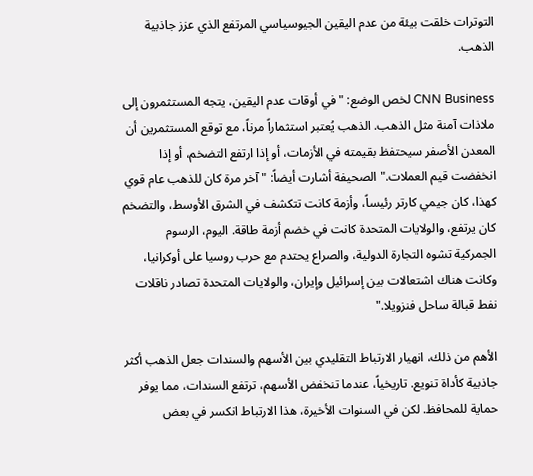التوترات خلقت بيئة من عدم اليقين الجيوسياسي المرتفع الذي عزز جاذبية الذهب.

CNN Business لخص الوضع: "في أوقات عدم اليقين، يتجه المستثمرون إلى ملاذات آمنة مثل الذهب. الذهب يُعتبر استثماراً مرناً، مع توقع المستثمرين أن المعدن الأصفر سيحتفظ بقيمته في الأزمات، أو إذا ارتفع التضخم، أو إذا انخفضت قيم العملات." الصحيفة أشارت أيضاً: "آخر مرة كان للذهب عام قوي كهذا، كان جيمي كارتر رئيساً، وأزمة كانت تتكشف في الشرق الأوسط، والتضخم كان يرتفع، والولايات المتحدة كانت في خضم أزمة طاقة. اليوم، الرسوم الجمركية تشوه التجارة الدولية، والصراع يحتدم مع حرب روسيا على أوكرانيا، وكانت هناك اشتعالات بين إسرائيل وإيران، والولايات المتحدة تصادر ناقلات نفط قبالة ساحل فنزويلا."

الأهم من ذلك، انهيار الارتباط التقليدي بين الأسهم والسندات جعل الذهب أكثر جاذبية كأداة تنويع. تاريخياً، عندما تنخفض الأسهم، ترتفع السندات، مما يوفر حماية للمحافظ. لكن في السنوات الأخيرة، هذا الارتباط انكسر في بعض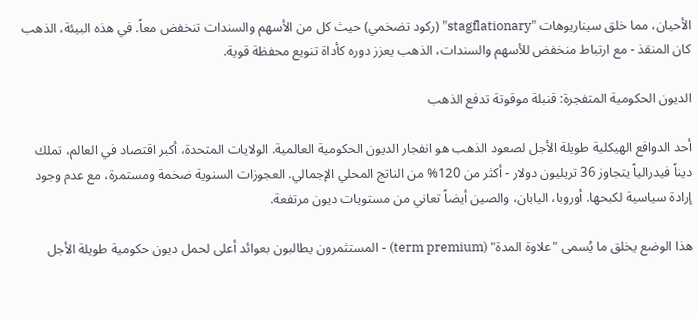الأحيان، مما خلق سيناريوهات "stagflationary" (ركود تضخمي) حيث كل من الأسهم والسندات تنخفض معاً. في هذه البيئة، الذهب كان المنقذ - مع ارتباط منخفض للأسهم والسندات، الذهب يعزز دوره كأداة تنويع محفظة قوية.

الديون الحكومية المتفجرة: قنبلة موقوتة تدفع الذهب

أحد الدوافع الهيكلية طويلة الأجل لصعود الذهب هو انفجار الديون الحكومية العالمية. الولايات المتحدة، أكبر اقتصاد في العالم، تملك ديناً فيدرالياً يتجاوز 36 تريليون دولار - أكثر من 120% من الناتج المحلي الإجمالي. العجوزات السنوية ضخمة ومستمرة، مع عدم وجود إرادة سياسية لكبحها. أوروبا، اليابان، والصين أيضاً تعاني من مستويات ديون مرتفعة.

هذا الوضع يخلق ما يُسمى "علاوة المدة" (term premium) - المستثمرون يطالبون بعوائد أعلى لحمل ديون حكومية طويلة الأجل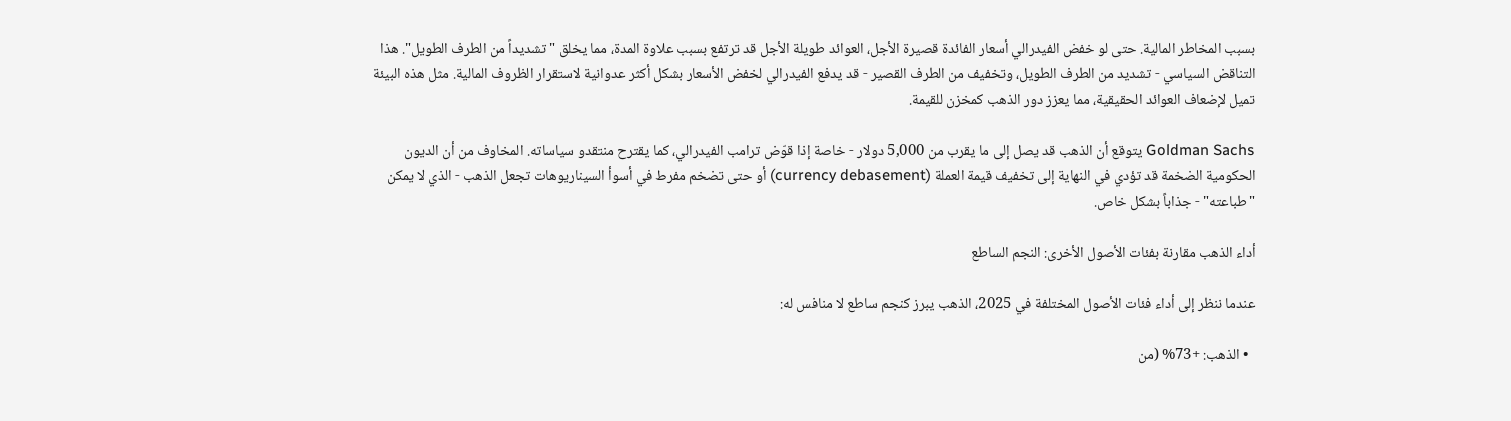بسبب المخاطر المالية. حتى لو خفض الفيدرالي أسعار الفائدة قصيرة الأجل، العوائد طويلة الأجل قد ترتفع بسبب علاوة المدة، مما يخلق "تشديداً من الطرف الطويل". هذا التناقض السياسي - تشديد من الطرف الطويل، وتخفيف من الطرف القصير - قد يدفع الفيدرالي لخفض الأسعار بشكل أكثر عدوانية لاستقرار الظروف المالية. مثل هذه البيئة تميل لإضعاف العوائد الحقيقية، مما يعزز دور الذهب كمخزن للقيمة.

Goldman Sachs يتوقع أن الذهب قد يصل إلى ما يقرب من 5,000 دولار - خاصة إذا قوّض ترامب الفيدرالي، كما يقترح منتقدو سياساته. المخاوف من أن الديون الحكومية الضخمة قد تؤدي في النهاية إلى تخفيف قيمة العملة (currency debasement) أو حتى تضخم مفرط في أسوأ السيناريوهات تجعل الذهب - الذي لا يمكن "طباعته" - جذاباً بشكل خاص.

أداء الذهب مقارنة بفئات الأصول الأخرى: النجم الساطع

عندما ننظر إلى أداء فئات الأصول المختلفة في 2025، الذهب يبرز كنجم ساطع لا منافس له:

  • الذهب: +73% (من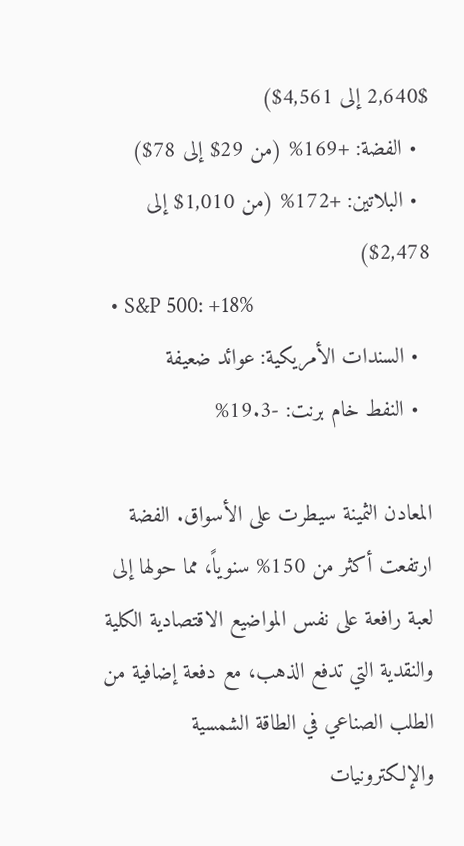2,640$ إلى 4,561$)
  • الفضة: +169% (من 29$ إلى 78$)
  • البلاتين: +172% (من 1,010$ إلى 2,478$)
  • S&P 500: +18%
  • السندات الأمريكية: عوائد ضعيفة
  • النفط خام برنت: -19.3%

المعادن الثمينة سيطرت على الأسواق. الفضة ارتفعت أكثر من 150% سنوياً، مما حولها إلى لعبة رافعة على نفس المواضيع الاقتصادية الكلية والنقدية التي تدفع الذهب، مع دفعة إضافية من الطلب الصناعي في الطاقة الشمسية والإلكترونيات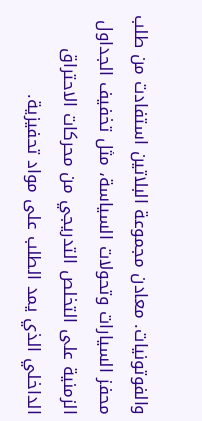والفوتونيات. معادن مجموعة البلاتين استفادت من طلب محفز السيارات وتحولات السياسة، مثل تخفيف الجداول الزمنية على التخلص التدريجي من محركات الاحتراق الداخلي الذي يمد الطلب على مواد تحفيزية.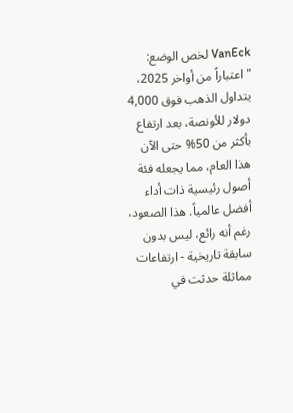VanEck لخص الوضع: "اعتباراً من أواخر 2025، يتداول الذهب فوق 4,000 دولار للأونصة، بعد ارتفاع بأكثر من 50% حتى الآن هذا العام، مما يجعله فئة أصول رئيسية ذات أداء أفضل عالمياً. هذا الصعود، رغم أنه رائع، ليس بدون سابقة تاريخية - ارتفاعات مماثلة حدثت في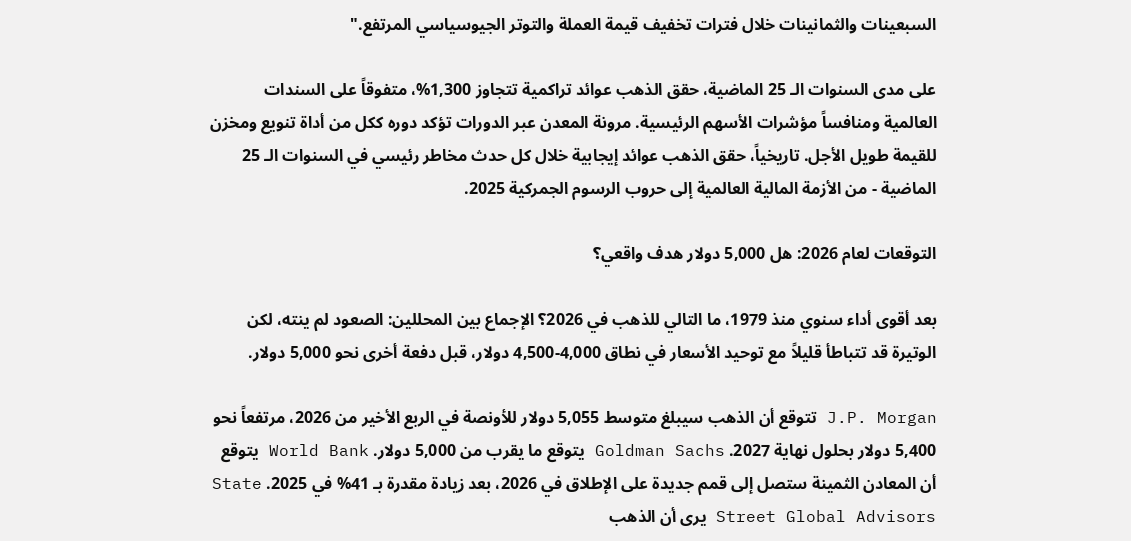السبعينات والثمانينات خلال فترات تخفيف قيمة العملة والتوتر الجيوسياسي المرتفع."

على مدى السنوات الـ 25 الماضية، حقق الذهب عوائد تراكمية تتجاوز 1,300%، متفوقاً على السندات العالمية ومنافساً مؤشرات الأسهم الرئيسية. مرونة المعدن عبر الدورات تؤكد دوره ككل من أداة تنويع ومخزن للقيمة طويل الأجل. تاريخياً، حقق الذهب عوائد إيجابية خلال كل حدث مخاطر رئيسي في السنوات الـ 25 الماضية - من الأزمة المالية العالمية إلى حروب الرسوم الجمركية 2025.

التوقعات لعام 2026: هل 5,000 دولار هدف واقعي؟

بعد أقوى أداء سنوي منذ 1979، ما التالي للذهب في 2026؟ الإجماع بين المحللين: الصعود لم ينته، لكن الوتيرة قد تتباطأ قليلاً مع توحيد الأسعار في نطاق 4,000-4,500 دولار، قبل دفعة أخرى نحو 5,000 دولار.

J.P. Morgan تتوقع أن الذهب سيبلغ متوسط 5,055 دولار للأونصة في الربع الأخير من 2026، مرتفعاً نحو 5,400 دولار بحلول نهاية 2027. Goldman Sachs يتوقع ما يقرب من 5,000 دولار. World Bank يتوقع أن المعادن الثمينة ستصل إلى قمم جديدة على الإطلاق في 2026، بعد زيادة مقدرة بـ 41% في 2025. State Street Global Advisors يرى أن الذهب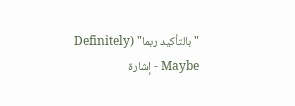"بالتأكيد ربما" (Definitely Maybe - إشارة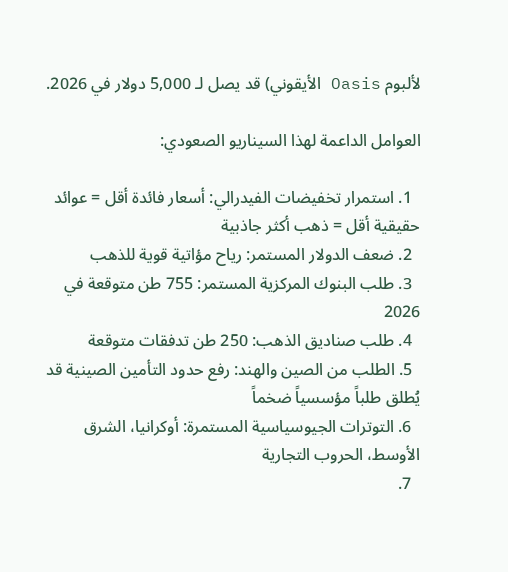لألبوم Oasis الأيقوني) قد يصل لـ 5,000 دولار في 2026.

العوامل الداعمة لهذا السيناريو الصعودي:

  1. استمرار تخفيضات الفيدرالي: أسعار فائدة أقل = عوائد حقيقية أقل = ذهب أكثر جاذبية
  2. ضعف الدولار المستمر: رياح مؤاتية قوية للذهب
  3. طلب البنوك المركزية المستمر: 755 طن متوقعة في 2026
  4. طلب صناديق الذهب: 250 طن تدفقات متوقعة
  5. الطلب من الصين والهند: رفع حدود التأمين الصينية قد يُطلق طلباً مؤسسياً ضخماً
  6. التوترات الجيوسياسية المستمرة: أوكرانيا، الشرق الأوسط، الحروب التجارية
  7.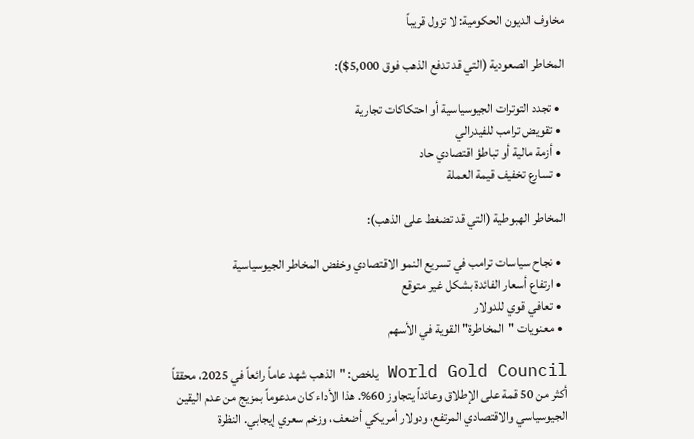مخاوف الديون الحكومية: لا تزول قريباً

المخاطر الصعودية (التي قد تدفع الذهب فوق 5,000$):

  • تجدد التوترات الجيوسياسية أو احتكاكات تجارية
  • تقويض ترامب للفيدرالي
  • أزمة مالية أو تباطؤ اقتصادي حاد
  • تسارع تخفيف قيمة العملة

المخاطر الهبوطية (التي قد تضغط على الذهب):

  • نجاح سياسات ترامب في تسريع النمو الاقتصادي وخفض المخاطر الجيوسياسية
  • ارتفاع أسعار الفائدة بشكل غير متوقع
  • تعافي قوي للدولار
  • معنويات "المخاطرة" القوية في الأسهم

World Gold Council يلخص: "الذهب شهد عاماً رائعاً في 2025، محققاً أكثر من 50 قمة على الإطلاق وعائداً يتجاوز 60%. هذا الأداء كان مدعوماً بمزيج من عدم اليقين الجيوسياسي والاقتصادي المرتفع، ودولار أمريكي أضعف، وزخم سعري إيجابي. النظرة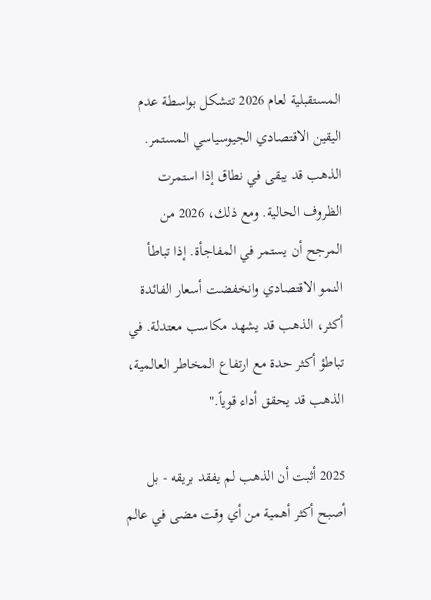المستقبلية لعام 2026 تتشكل بواسطة عدم اليقين الاقتصادي الجيوسياسي المستمر. الذهب قد يبقى في نطاق إذا استمرت الظروف الحالية. ومع ذلك، 2026 من المرجح أن يستمر في المفاجأة. إذا تباطأ النمو الاقتصادي وانخفضت أسعار الفائدة أكثر، الذهب قد يشهد مكاسب معتدلة. في تباطؤ أكثر حدة مع ارتفاع المخاطر العالمية، الذهب قد يحقق أداء قوياً."

2025 أثبت أن الذهب لم يفقد بريقه - بل أصبح أكثر أهمية من أي وقت مضى في عالم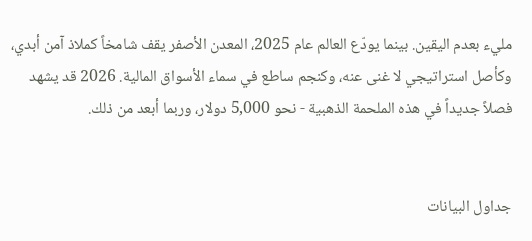مليء بعدم اليقين. بينما يودّع العالم عام 2025، المعدن الأصفر يقف شامخاً كملاذ آمن أبدي، وكأصل استراتيجي لا غنى عنه، وكنجم ساطع في سماء الأسواق المالية. 2026 قد يشهد فصلاً جديداً في هذه الملحمة الذهبية - نحو 5,000 دولار، وربما أبعد من ذلك.


جداول البيانات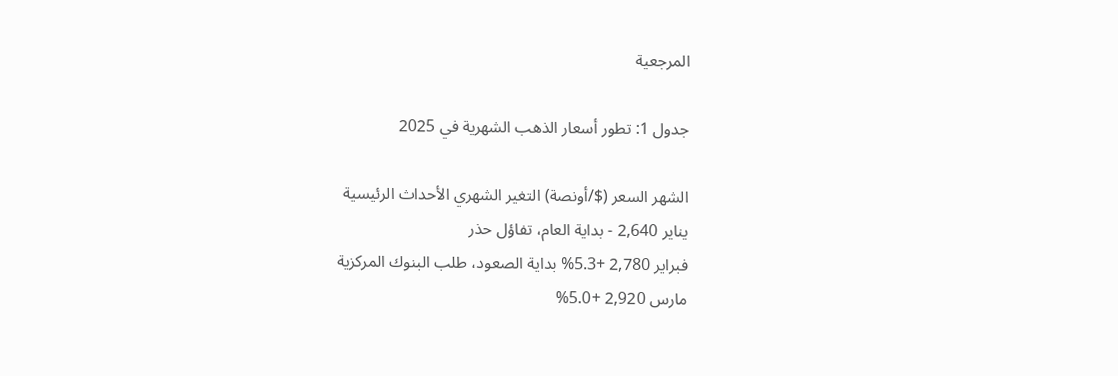المرجعية

جدول 1: تطور أسعار الذهب الشهرية في 2025

الشهر السعر ($/أونصة) التغير الشهري الأحداث الرئيسية
يناير 2,640 - بداية العام، تفاؤل حذر
فبراير 2,780 +5.3% بداية الصعود، طلب البنوك المركزية
مارس 2,920 +5.0%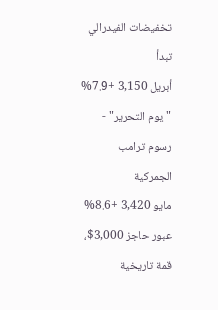تخفيضات الفيدرالي تبدأ
أبريل 3,150 +7.9% "يوم التحرير" - رسوم ترامب الجمركية
مايو 3,420 +8.6% عبور حاجز 3,000$، قمة تاريخية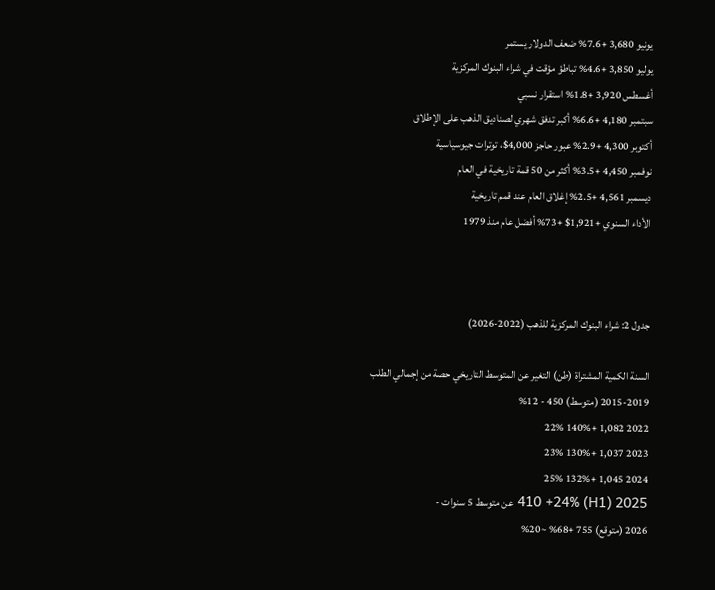يونيو 3,680 +7.6% ضعف الدولار يستمر
يوليو 3,850 +4.6% تباطؤ مؤقت في شراء البنوك المركزية
أغسطس 3,920 +1.8% استقرار نسبي
سبتمبر 4,180 +6.6% أكبر تدفق شهري لصناديق الذهب على الإطلاق
أكتوبر 4,300 +2.9% عبور حاجز 4,000$، توترات جيوسياسية
نوفمبر 4,450 +3.5% أكثر من 50 قمة تاريخية في العام
ديسمبر 4,561 +2.5% إغلاق العام عند قمم تاريخية
الأداء السنوي +1,921$ +73% أفضل عام منذ 1979



جدول 2: شراء البنوك المركزية للذهب (2022-2026)

السنة الكمية المشتراة (طن) التغير عن المتوسط التاريخي حصة من إجمالي الطلب
2015-2019 (متوسط) 450 - 12%
2022 1,082 +140% 22%
2023 1,037 +130% 23%
2024 1,045 +132% 25%
2025 (H1) 410 +24% عن متوسط 5 سنوات -
2026 (متوقع) 755 +68% ~20%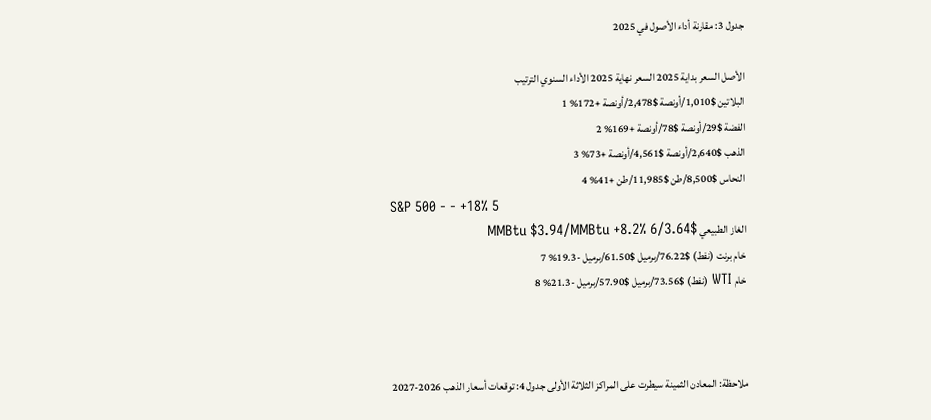جدول 3: مقارنة أداء الأصول في 2025

الأصل السعر بداية 2025 السعر نهاية 2025 الأداء السنوي الترتيب
البلاتين $1,010/أونصة $2,478/أونصة +172% 1
الفضة $29/أونصة $78/أونصة +169% 2
الذهب $2,640/أونصة $4,561/أونصة +73% 3
النحاس $8,500/طن $11,985/طن +41% 4
S&P 500 - - +18% 5
الغاز الطبيعي $3.64/MMBtu $3.94/MMBtu +8.2% 6
خام برنت (نفط) $76.22/برميل $61.50/برميل -19.3% 7
خام WTI (نفط) $73.56/برميل $57.90/برميل -21.3% 8



ملاحظة: المعادن الثمينة سيطرت على المراكز الثلاثة الأولى جدول 4: توقعات أسعار الذهب 2026-2027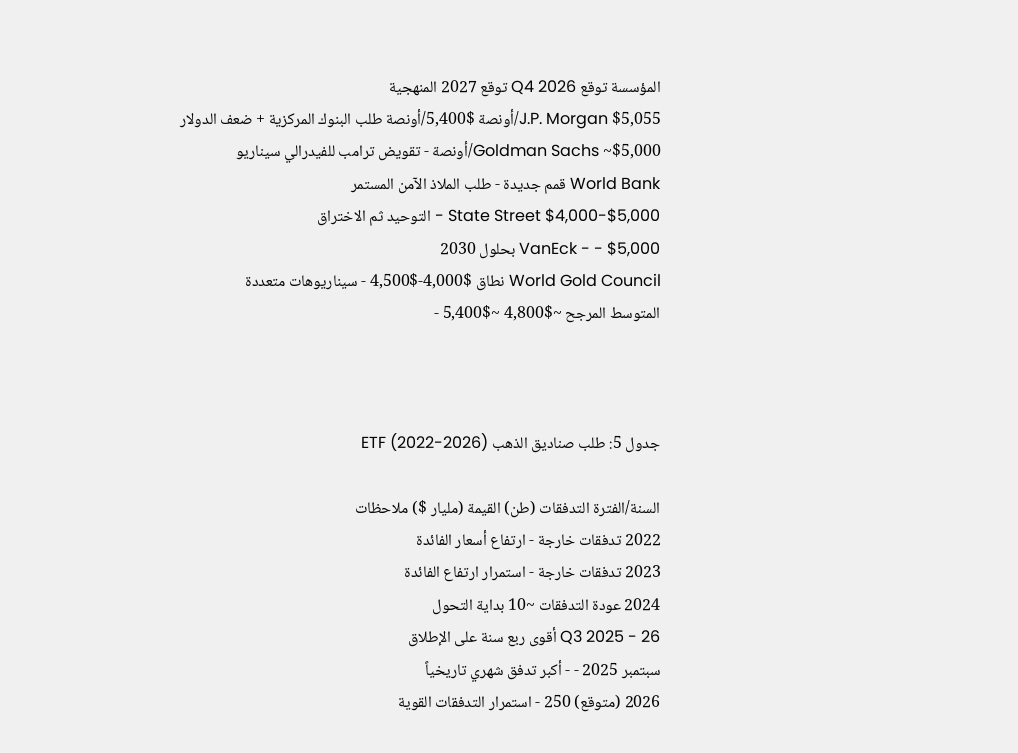المؤسسة توقع Q4 2026 توقع 2027 المنهجية
J.P. Morgan $5,055/أونصة $5,400/أونصة طلب البنوك المركزية + ضعف الدولار
Goldman Sachs ~$5,000/أونصة - تقويض ترامب للفيدرالي سيناريو
World Bank قمم جديدة - طلب الملاذ الآمن المستمر
State Street $4,000-$5,000 - التوحيد ثم الاختراق
VanEck - - $5,000 بحلول 2030
World Gold Council نطاق $4,000-$4,500 - سيناريوهات متعددة
المتوسط المرجح ~$4,800 ~$5,400 -



جدول 5: طلب صناديق الذهب ETF (2022-2026)

السنة/الفترة التدفقات (طن) القيمة (مليار $) ملاحظات
2022 تدفقات خارجة - ارتفاع أسعار الفائدة
2023 تدفقات خارجة - استمرار ارتفاع الفائدة
2024 عودة التدفقات ~10 بداية التحول
Q3 2025 - 26 أقوى ربع سنة على الإطلاق
سبتمبر 2025 - - أكبر تدفق شهري تاريخياً
2026 (متوقع) 250 - استمرار التدفقات القوية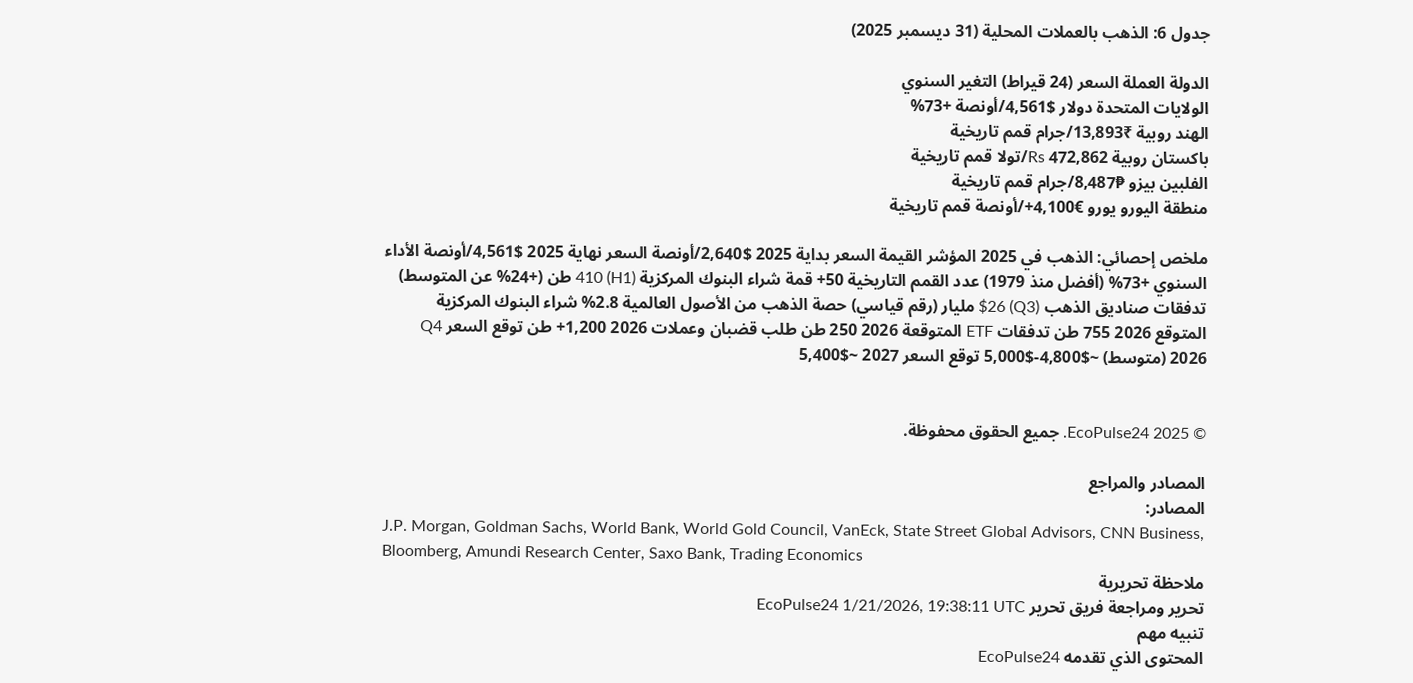جدول 6: الذهب بالعملات المحلية (31 ديسمبر 2025)

الدولة العملة السعر (24 قيراط) التغير السنوي
الولايات المتحدة دولار $4,561/أونصة +73%
الهند روبية ₹13,893/جرام قمم تاريخية
باكستان روبية Rs 472,862/تولا قمم تاريخية
الفلبين بيزو ₱8,487/جرام قمم تاريخية
منطقة اليورو يورو €4,100+/أونصة قمم تاريخية

ملخص إحصائي: الذهب في 2025 المؤشر القيمة السعر بداية 2025 $2,640/أونصة السعر نهاية 2025 $4,561/أونصة الأداء السنوي +73% (أفضل منذ 1979) عدد القمم التاريخية 50+ قمة شراء البنوك المركزية (H1) 410 طن (+24% عن المتوسط) تدفقات صناديق الذهب (Q3) $26 مليار (رقم قياسي) حصة الذهب من الأصول العالمية 2.8% شراء البنوك المركزية المتوقع 2026 755 طن تدفقات ETF المتوقعة 2026 250 طن طلب قضبان وعملات 2026 1,200+ طن توقع السعر Q4 2026 (متوسط) ~$4,800-$5,000 توقع السعر 2027 ~$5,400


© 2025 EcoPulse24. جميع الحقوق محفوظة.

المصادر والمراجع
المصادر:
J.P. Morgan, Goldman Sachs, World Bank, World Gold Council, VanEck, State Street Global Advisors, CNN Business, Bloomberg, Amundi Research Center, Saxo Bank, Trading Economics
ملاحظة تحريرية
تحرير ومراجعة فريق تحرير EcoPulse24 1/21/2026, 19:38:11 UTC
تنبيه مهم
المحتوى الذي تقدمه EcoPulse24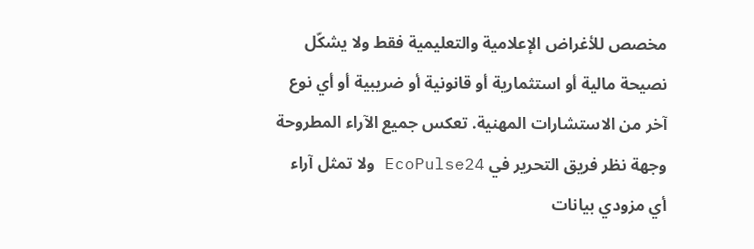مخصص للأغراض الإعلامية والتعليمية فقط ولا يشكّل نصيحة مالية أو استثمارية أو قانونية أو ضريبية أو أي نوع آخر من الاستشارات المهنية. تعكس جميع الآراء المطروحة وجهة نظر فريق التحرير في EcoPulse24 ولا تمثل آراء أي مزودي بيانات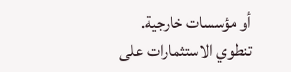أو مؤسسات خارجية. تنطوي الاستثمارات على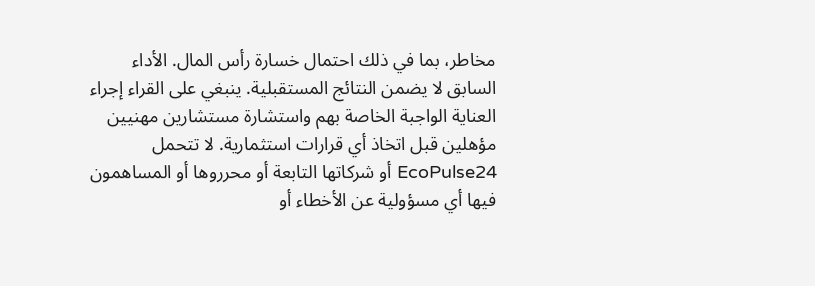مخاطر، بما في ذلك احتمال خسارة رأس المال. الأداء السابق لا يضمن النتائج المستقبلية. ينبغي على القراء إجراء العناية الواجبة الخاصة بهم واستشارة مستشارين مهنيين مؤهلين قبل اتخاذ أي قرارات استثمارية. لا تتحمل EcoPulse24 أو شركاتها التابعة أو محرروها أو المساهمون فيها أي مسؤولية عن الأخطاء أو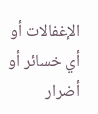الإغفالات أو أي خسائر أو أضرار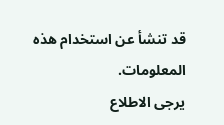قد تنشأ عن استخدام هذه المعلومات.
يرجى الاطلاع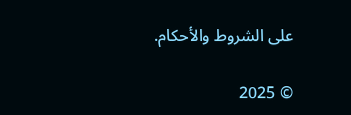على الشروط والأحكام.

© 2025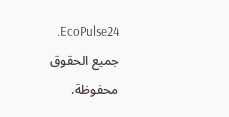EcoPulse24. جميع الحقوق محفوظة.